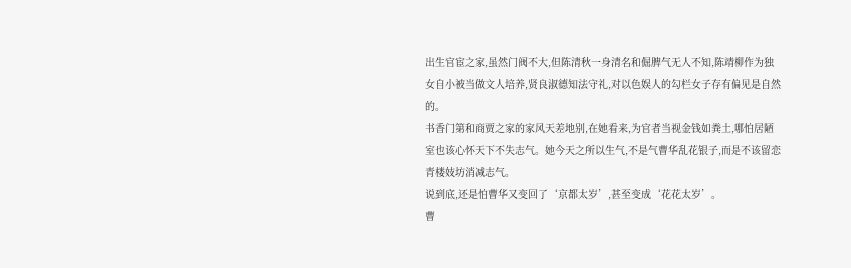出生官宦之家,虽然门阀不大,但陈清秋一身清名和倔脾气无人不知,陈靖柳作为独女自小被当做文人培养,贤良淑德知法守礼,对以色娱人的勾栏女子存有偏见是自然的。
书香门第和商贾之家的家风天差地别,在她看来,为官者当视金钱如粪土,哪怕居陋室也该心怀天下不失志气。她今天之所以生气,不是气曹华乱花银子,而是不该留恋青楼妓坊消减志气。
说到底,还是怕曹华又变回了‘京都太岁’,甚至变成‘花花太岁’。
曹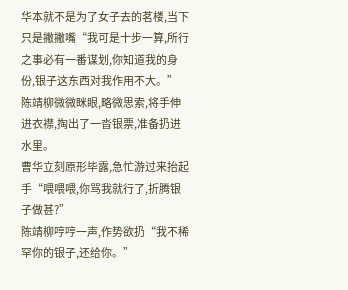华本就不是为了女子去的茗楼,当下只是撇撇嘴“我可是十步一算,所行之事必有一番谋划,你知道我的身份,银子这东西对我作用不大。”
陈靖柳微微眯眼,略微思索,将手伸进衣襟,掏出了一沓银票,准备扔进水里。
曹华立刻原形毕露,急忙游过来抬起手“喂喂喂,你骂我就行了,折腾银子做甚?”
陈靖柳哼哼一声,作势欲扔“我不稀罕你的银子,还给你。”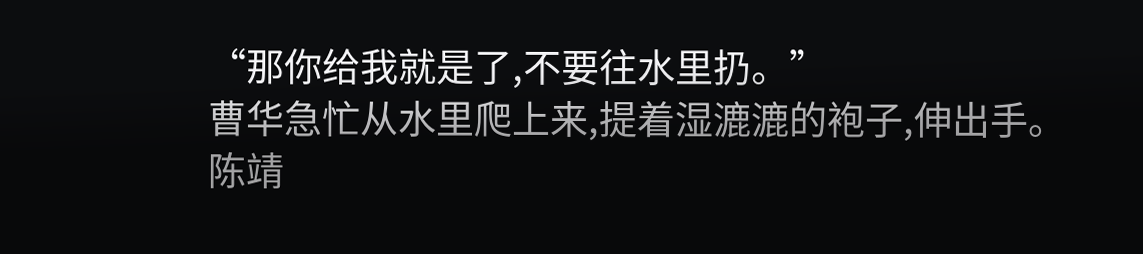“那你给我就是了,不要往水里扔。”
曹华急忙从水里爬上来,提着湿漉漉的袍子,伸出手。
陈靖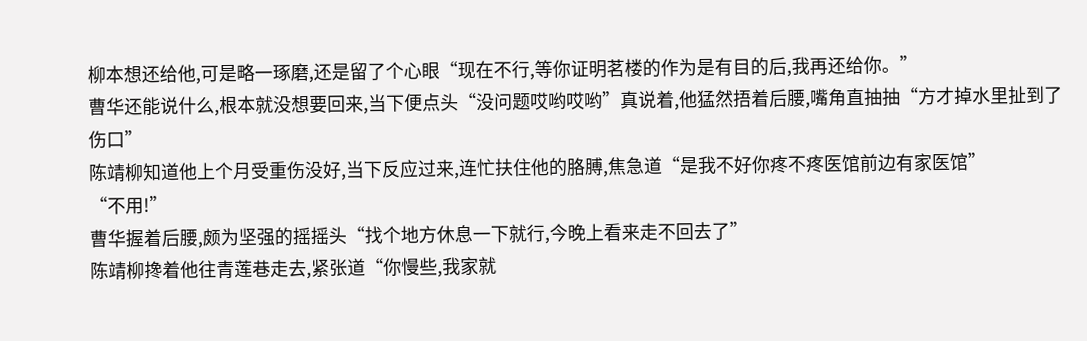柳本想还给他,可是略一琢磨,还是留了个心眼“现在不行,等你证明茗楼的作为是有目的后,我再还给你。”
曹华还能说什么,根本就没想要回来,当下便点头“没问题哎哟哎哟”真说着,他猛然捂着后腰,嘴角直抽抽“方才掉水里扯到了伤口”
陈靖柳知道他上个月受重伤没好,当下反应过来,连忙扶住他的胳膊,焦急道“是我不好你疼不疼医馆前边有家医馆”
“不用!”
曹华握着后腰,颇为坚强的摇摇头“找个地方休息一下就行,今晚上看来走不回去了”
陈靖柳搀着他往青莲巷走去,紧张道“你慢些,我家就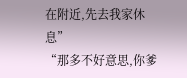在附近,先去我家休息”
“那多不好意思,你爹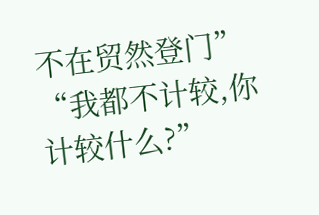不在贸然登门”
“我都不计较,你计较什么?”